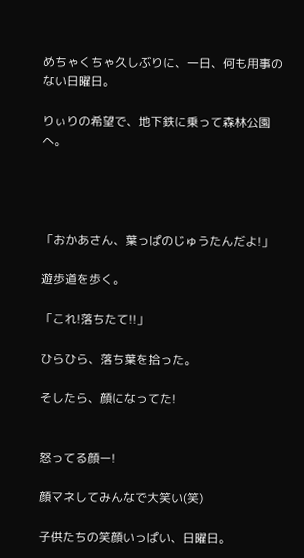めちゃくちゃ久しぶりに、一日、何も用事のない日曜日。

りぃりの希望で、地下鉄に乗って森林公園へ。




「おかあさん、葉っぱのじゅうたんだよ!」

遊歩道を歩く。

「これ!落ちたて!!」

ひらひら、落ち葉を拾った。

そしたら、顔になってた!


怒ってる顔ー!

顔マネしてみんなで大笑い(笑)

子供たちの笑顔いっぱい、日曜日。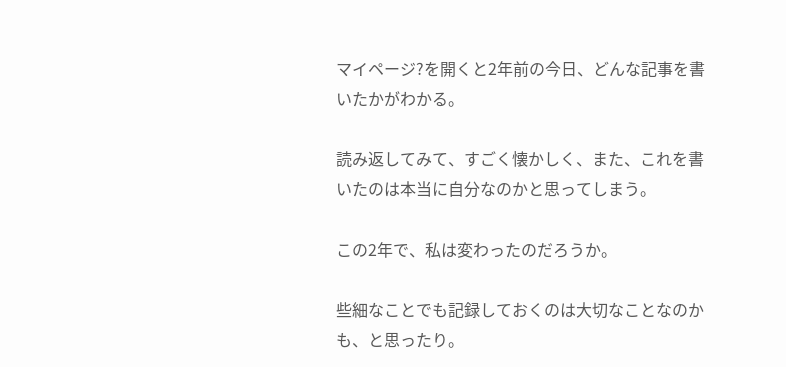マイページ?を開くと2年前の今日、どんな記事を書いたかがわかる。

読み返してみて、すごく懐かしく、また、これを書いたのは本当に自分なのかと思ってしまう。

この2年で、私は変わったのだろうか。

些細なことでも記録しておくのは大切なことなのかも、と思ったり。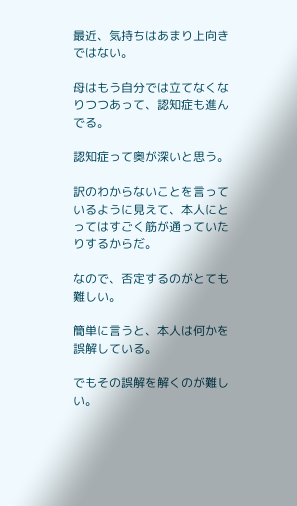最近、気持ちはあまり上向きではない。

母はもう自分では立てなくなりつつあって、認知症も進んでる。

認知症って奥が深いと思う。

訳のわからないことを言っているように見えて、本人にとってはすごく筋が通っていたりするからだ。

なので、否定するのがとても難しい。

簡単に言うと、本人は何かを誤解している。

でもその誤解を解くのが難しい。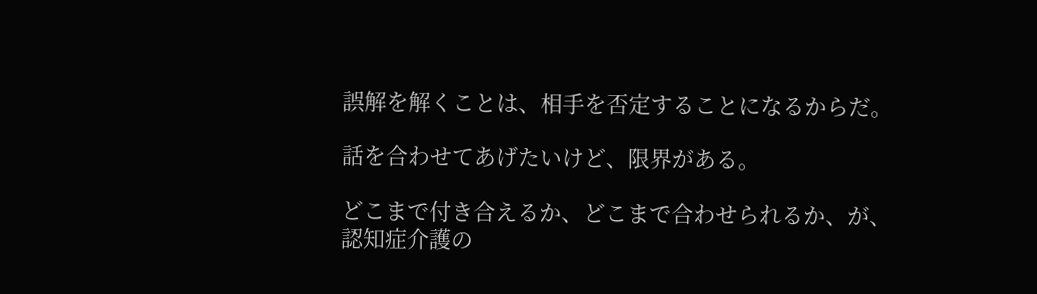誤解を解くことは、相手を否定することになるからだ。

話を合わせてあげたいけど、限界がある。

どこまで付き合えるか、どこまで合わせられるか、が、認知症介護の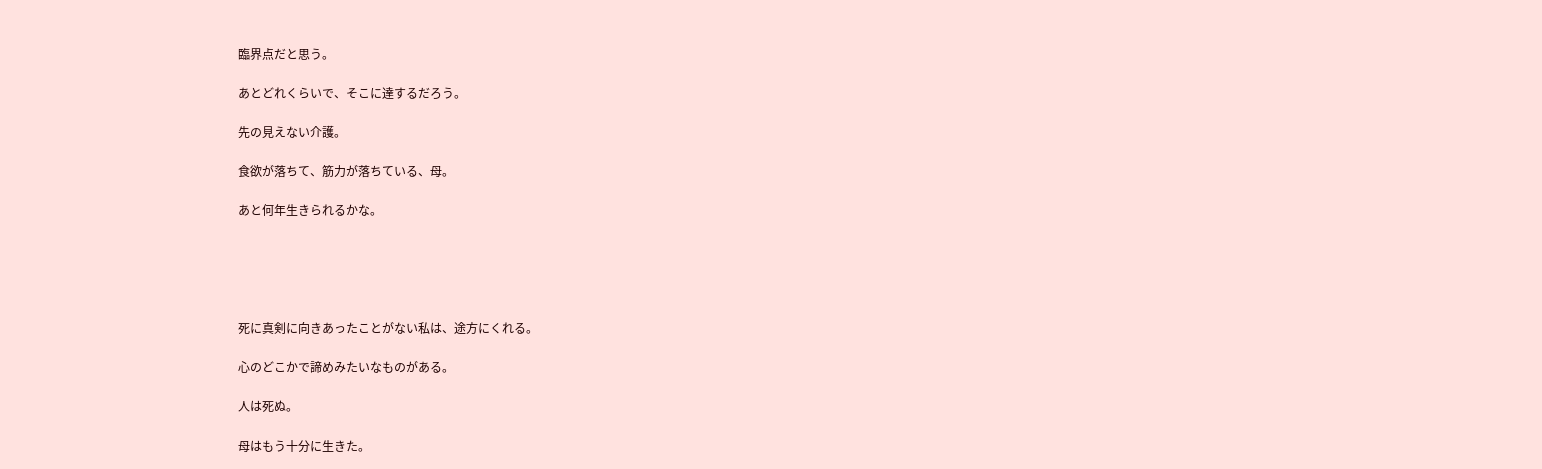臨界点だと思う。

あとどれくらいで、そこに達するだろう。

先の見えない介護。

食欲が落ちて、筋力が落ちている、母。

あと何年生きられるかな。





死に真剣に向きあったことがない私は、途方にくれる。

心のどこかで諦めみたいなものがある。

人は死ぬ。

母はもう十分に生きた。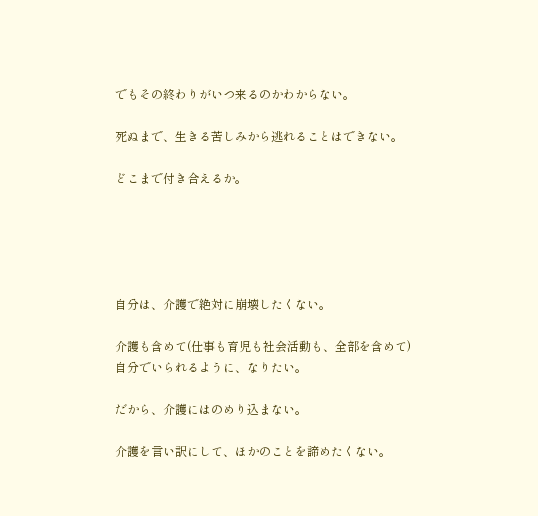でもその終わりがいつ来るのかわからない。

死ぬまで、生きる苦しみから逃れることはできない。

どこまで付き合えるか。





自分は、介護で絶対に崩壊したくない。

介護も含めて(仕事も育児も社会活動も、全部を含めて)自分でいられるように、なりたい。

だから、介護にはのめり込まない。

介護を言い訳にして、ほかのことを諦めたくない。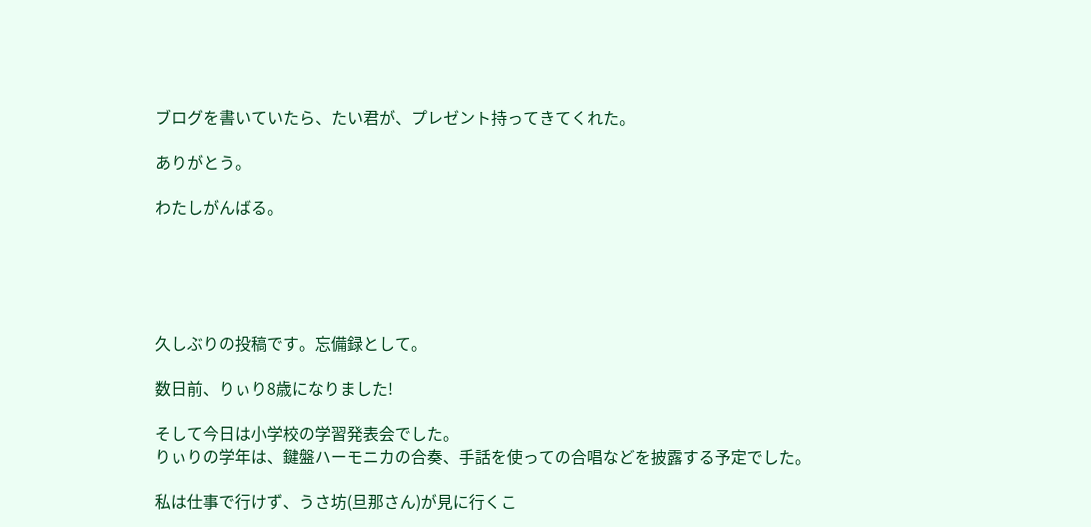ブログを書いていたら、たい君が、プレゼント持ってきてくれた。

ありがとう。

わたしがんばる。





久しぶりの投稿です。忘備録として。

数日前、りぃり8歳になりました!

そして今日は小学校の学習発表会でした。
りぃりの学年は、鍵盤ハーモニカの合奏、手話を使っての合唱などを披露する予定でした。

私は仕事で行けず、うさ坊(旦那さん)が見に行くこ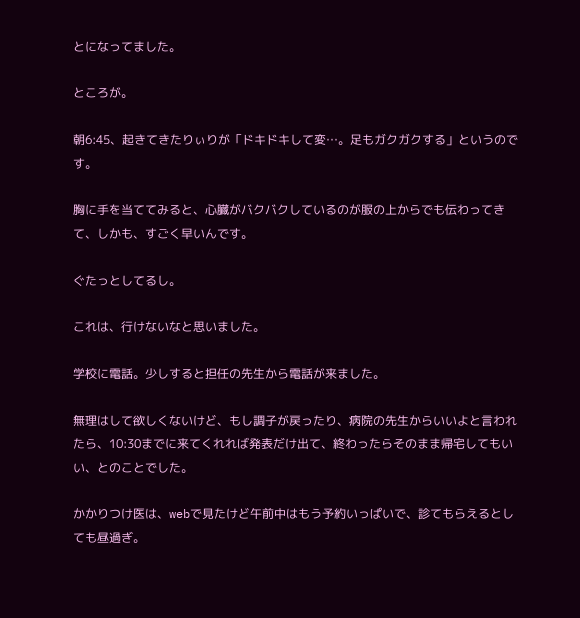とになってました。

ところが。

朝6:45、起きてきたりぃりが「ドキドキして変…。足もガクガクする」というのです。

胸に手を当ててみると、心臓がバクバクしているのが服の上からでも伝わってきて、しかも、すごく早いんです。

ぐたっとしてるし。

これは、行けないなと思いました。

学校に電話。少しすると担任の先生から電話が来ました。

無理はして欲しくないけど、もし調子が戻ったり、病院の先生からいいよと言われたら、10:30までに来てくれれば発表だけ出て、終わったらそのまま帰宅してもいい、とのことでした。

かかりつけ医は、webで見たけど午前中はもう予約いっぱいで、診てもらえるとしても昼過ぎ。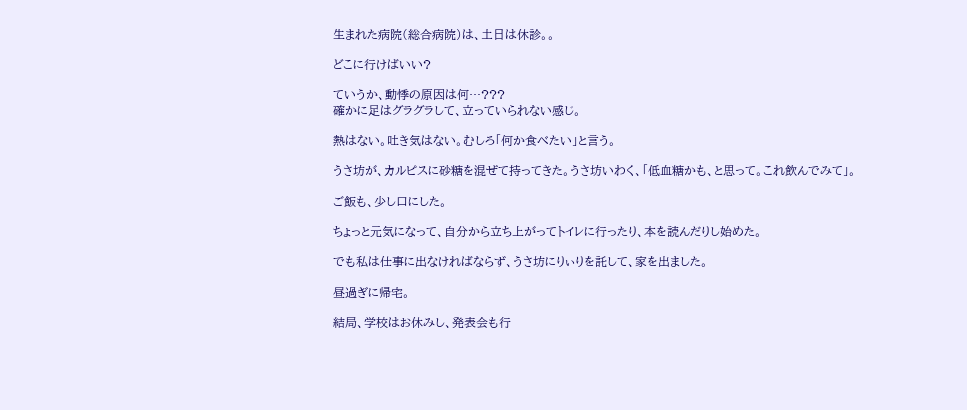生まれた病院(総合病院)は、土日は休診。。

どこに行けばいい?

ていうか、動悸の原因は何…???
確かに足はグラグラして、立っていられない感じ。

熱はない。吐き気はない。むしろ「何か食べたい」と言う。

うさ坊が、カルピスに砂糖を混ぜて持ってきた。うさ坊いわく、「低血糖かも、と思って。これ飲んでみて」。

ご飯も、少し口にした。

ちょっと元気になって、自分から立ち上がってトイレに行ったり、本を読んだりし始めた。

でも私は仕事に出なければならず、うさ坊にりぃりを託して、家を出ました。

昼過ぎに帰宅。

結局、学校はお休みし、発表会も行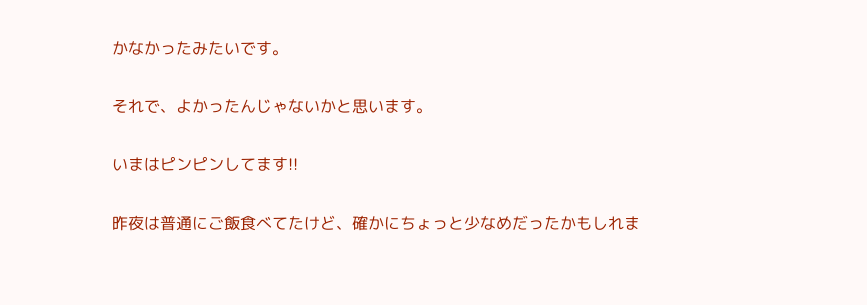かなかったみたいです。

それで、よかったんじゃないかと思います。

いまはピンピンしてます!!

昨夜は普通にご飯食べてたけど、確かにちょっと少なめだったかもしれま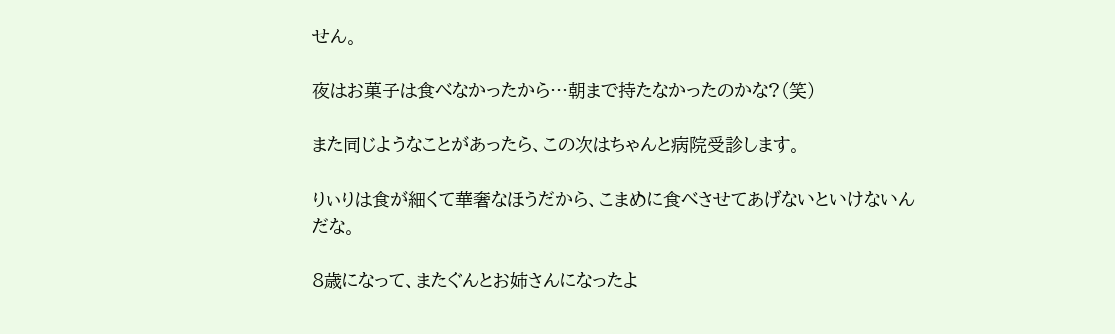せん。

夜はお菓子は食べなかったから…朝まで持たなかったのかな?(笑)

また同じようなことがあったら、この次はちゃんと病院受診します。

りぃりは食が細くて華奢なほうだから、こまめに食べさせてあげないといけないんだな。

8歳になって、またぐんとお姉さんになったよ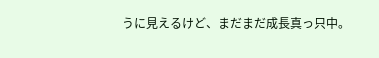うに見えるけど、まだまだ成長真っ只中。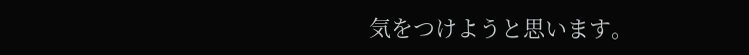気をつけようと思います。